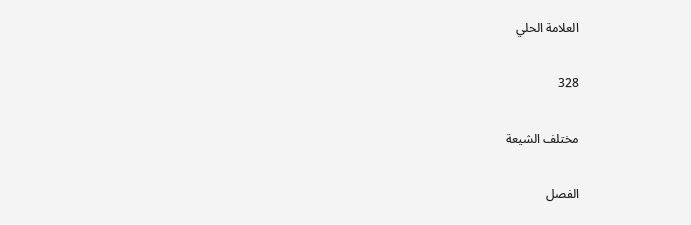العلامة الحلي

328

مختلف الشيعة

الفصل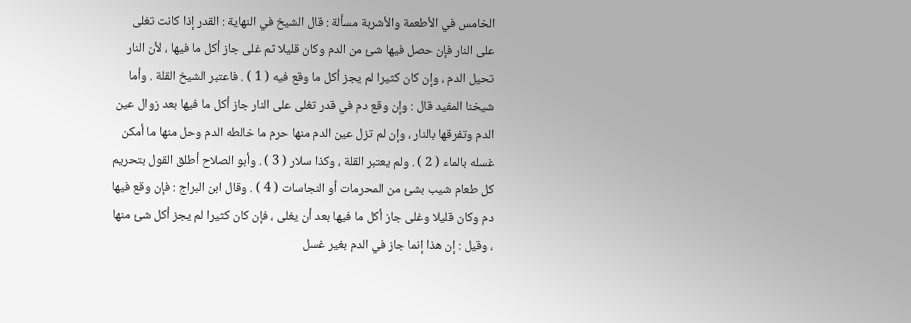الخامس في الأطعمة والأشربة مسألة : قال الشيخ في النهاية : القدر إذا كانت تغلى على النار فإن حصل فيها شئ من الدم وكان قليلا ثم غلى جاز أكل ما فيها ، لأن النار تحيل الدم ، وإن كان كثيرا لم يجز أكل ما وقع فيه ( 1 ) . فاعتبر الشيخ القلة . وأما شيخنا المفيد قال : وإن وقع دم في قدر تغلى على النار جاز أكل ما فيها بعد زوال عين الدم وتفرقها بالنار ، وإن لم تزل عين الدم منها حرم ما خالطه الدم وحل منها ما أمكن غسله بالماء ( 2 ) . ولم يعتبر القلة ، وكذا سلار ( 3 ) . وأبو الصلاح أطلق القول بتحريم كل طعام شيب بشئ من المحرمات أو النجاسات ( 4 ) . وقال ابن البراج : فإن وقع فيها دم وكان قليلا وغلى جاز أكل ما فيها بعد أن يغلى ، فإن كان كثيرا لم يجز أكل شئ منها ، وقيل : إن هذا إنما جاز في الدم بغير غسل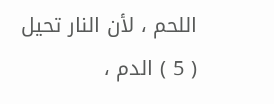اللحم ، لأن النار تحيل ( 5 ) الدم ،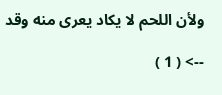ولأن اللحم لا يكاد يعرى منه وقد

--> ( 1 )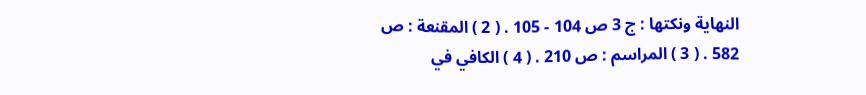النهاية ونكتها : ج 3 ص 104 - 105 . ( 2 ) المقنعة : ص 582 . ( 3 ) المراسم : ص 210 . ( 4 ) الكافي في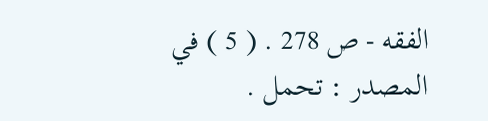الفقه - ص 278 . ( 5 ) في المصدر : تحمل .